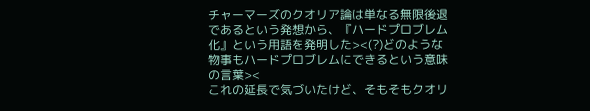チャーマーズのクオリア論は単なる無限後退であるという発想から、『ハードプロブレム化』という用語を発明した><(?)どのような物事もハードプロブレムにできるという意味の言葉><
これの延長で気づいたけど、そもそもクオリ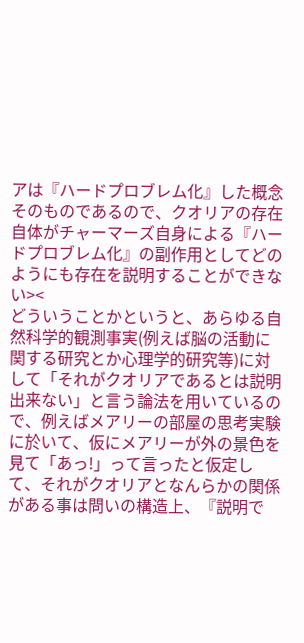アは『ハードプロブレム化』した概念そのものであるので、クオリアの存在自体がチャーマーズ自身による『ハードプロブレム化』の副作用としてどのようにも存在を説明することができない><
どういうことかというと、あらゆる自然科学的観測事実(例えば脳の活動に関する研究とか心理学的研究等)に対して「それがクオリアであるとは説明出来ない」と言う論法を用いているので、例えばメアリーの部屋の思考実験に於いて、仮にメアリーが外の景色を見て「あっ!」って言ったと仮定して、それがクオリアとなんらかの関係がある事は問いの構造上、『説明で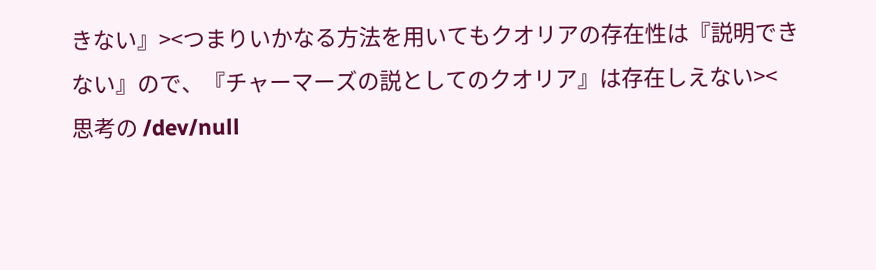きない』><つまりいかなる方法を用いてもクオリアの存在性は『説明できない』ので、『チャーマーズの説としてのクオリア』は存在しえない><
思考の /dev/null